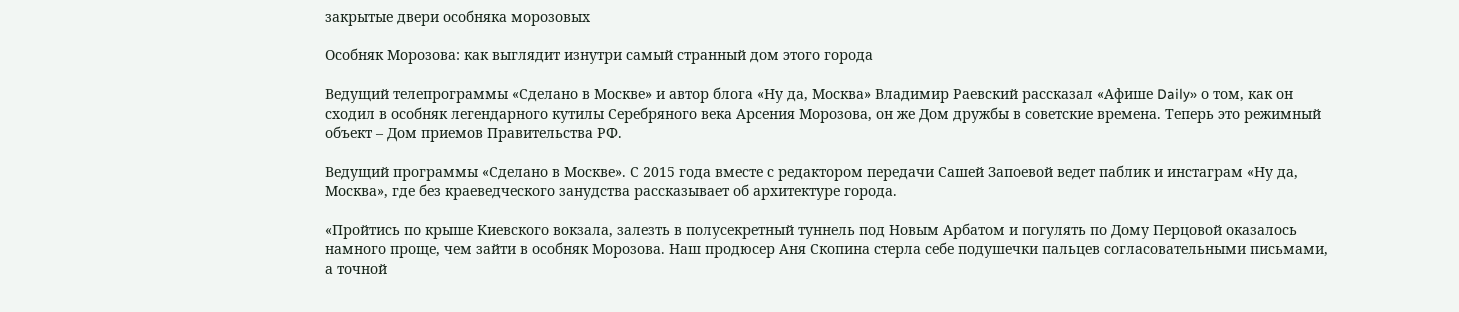закрытые двери особняка морозовых

Особняк Морозова: как выглядит изнутри самый странный дом этого города

Ведущий телепрограммы «Сделано в Москве» и автор блога «Ну да, Москва» Владимир Раевский рассказал «Афише Daily» о том, как он сходил в особняк легендарного кутилы Серебряного века Арсения Морозова, он же Дом дружбы в советские времена. Теперь это режимный объект – Дом приемов Правительства РФ.

Ведущий программы «Сделано в Москве». С 2015 года вместе с редактором передачи Сашей Запоевой ведет паблик и инстаграм «Ну да, Москва», где без краеведческого занудства рассказывает об архитектуре города.

«Пройтись по крыше Киевского вокзала, залезть в полусекретный туннель под Новым Арбатом и погулять по Дому Перцовой оказалось намного проще, чем зайти в особняк Морозова. Наш продюсер Аня Скопина стерла себе подушечки пальцев согласовательными письмами, а точной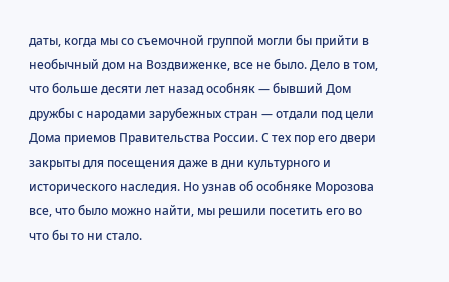даты, когда мы со съемочной группой могли бы прийти в необычный дом на Воздвиженке, все не было. Дело в том, что больше десяти лет назад особняк — бывший Дом дружбы с народами зарубежных стран — отдали под цели Дома приемов Правительства России. С тех пор его двери закрыты для посещения даже в дни культурного и исторического наследия. Но узнав об особняке Морозова все, что было можно найти, мы решили посетить его во что бы то ни стало.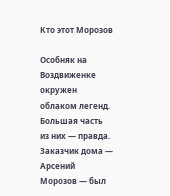Кто этот Морозов

Особняк на Воздвиженке окружен облаком легенд. Большая часть из них — правда. Заказчик дома — Арсений Морозов — был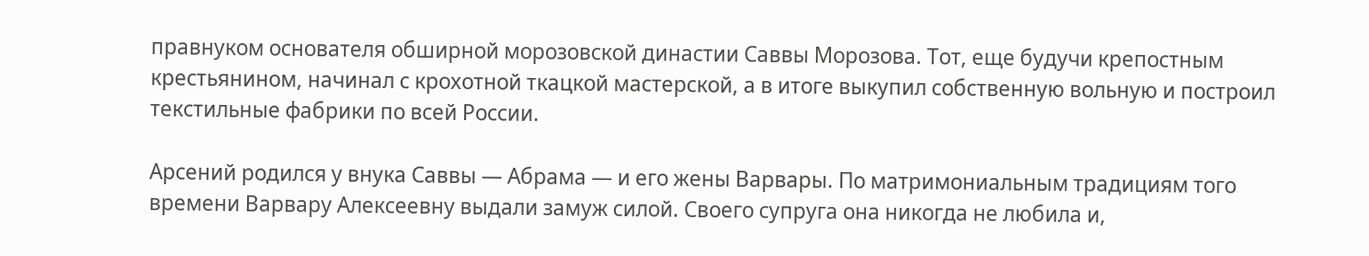правнуком основателя обширной морозовской династии Саввы Морозова. Тот, еще будучи крепостным крестьянином, начинал с крохотной ткацкой мастерской, а в итоге выкупил собственную вольную и построил текстильные фабрики по всей России.

Арсений родился у внука Саввы — Абрама — и его жены Варвары. По матримониальным традициям того времени Варвару Алексеевну выдали замуж силой. Своего супруга она никогда не любила и,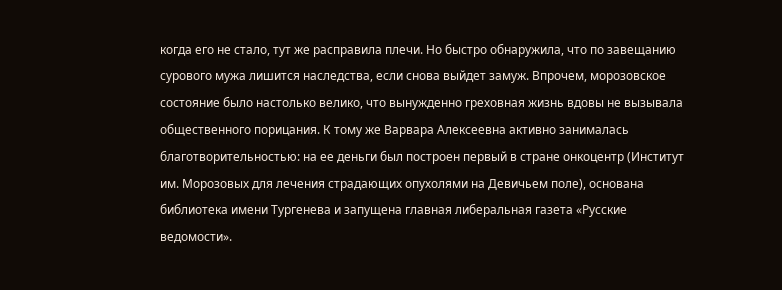когда его не стало, тут же расправила плечи. Но быстро обнаружила, что по завещанию сурового мужа лишится наследства, если снова выйдет замуж. Впрочем, морозовское состояние было настолько велико, что вынужденно греховная жизнь вдовы не вызывала общественного порицания. К тому же Варвара Алексеевна активно занималась благотворительностью: на ее деньги был построен первый в стране онкоцентр (Институт им. Морозовых для лечения страдающих опухолями на Девичьем поле), основана библиотека имени Тургенева и запущена главная либеральная газета «Русские ведомости».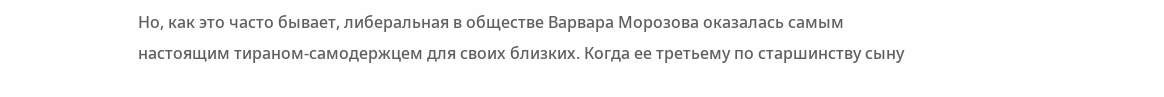Но, как это часто бывает, либеральная в обществе Варвара Морозова оказалась самым настоящим тираном-самодержцем для своих близких. Когда ее третьему по старшинству сыну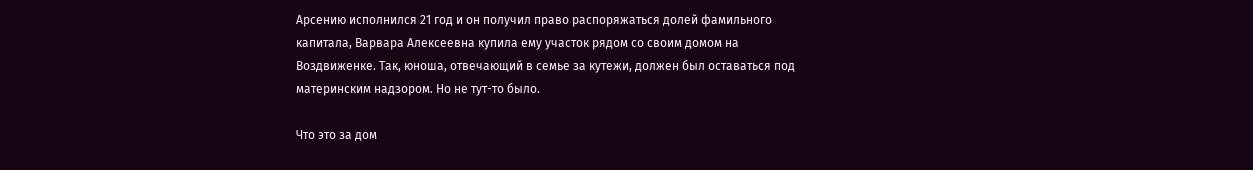Арсению исполнился 21 год и он получил право распоряжаться долей фамильного капитала, Варвара Алексеевна купила ему участок рядом со своим домом на Воздвиженке. Так, юноша, отвечающий в семье за кутежи, должен был оставаться под материнским надзором. Но не тут-то было.

Что это за дом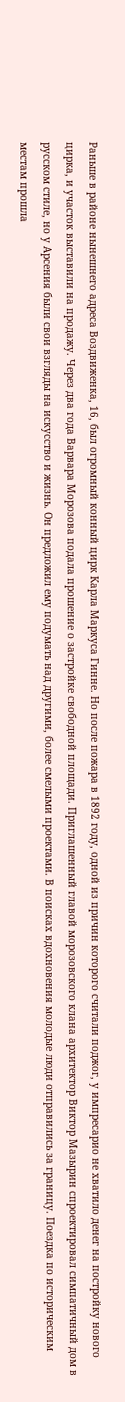Раньше в районе нынешнего адреса Воздвиженка, 16, был огромный конный цирк Карла Маркуса Гинне. Но после пожара в 1892 году, одной из причин которого считали поджог, у импресарио не хватило денег на постройку нового цирка, и участок выставили на продажу. Через два года Варвара Морозова подала прошение о застройке свободной площади. Приглашенный главой морозовского клана архитектор Виктор Мазырин спроектировал симпатичный дом в русском стиле, но у Арсения были свои взгляды на искусство и жизнь. Он предложил ему подумать над другими, более смелыми проектами. В поисках вдохновения молодые люди отправились за границу. Поездка по историческим местам прошла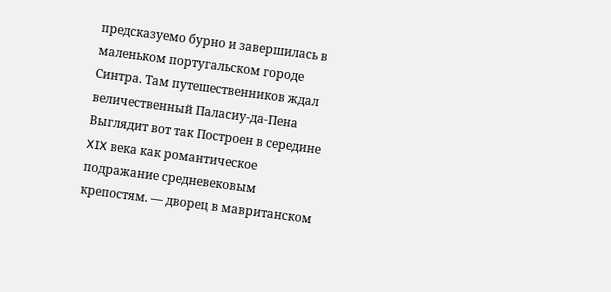предсказуемо бурно и завершилась в маленьком португальском городе Синтра. Там путешественников ждал величественный Паласиу-да-Пена Выглядит вот так Построен в середине XIX века как романтическое подражание средневековым крепостям. — дворец в мавританском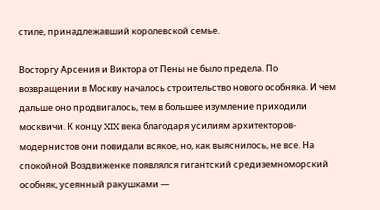стиле, принадлежавший королевской семье.

Восторгу Арсения и Виктора от Пены не было предела. По возвращении в Москву началось строительство нового особняка. И чем дальше оно продвигалось, тем в большее изумление приходили москвичи. К концу XIX века благодаря усилиям архитекторов-модернистов они повидали всякое, но, как выяснилось, не все. На спокойной Воздвиженке появлялся гигантский средиземноморский особняк, усеянный ракушками —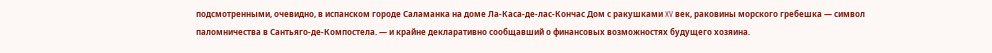подсмотренными, очевидно, в испанском городе Саламанка на доме Ла-Каса-де-лас-Кончас Дом с ракушками XV век, раковины морского гребешка — символ паломничества в Сантьяго-де-Компостела. — и крайне декларативно сообщавший о финансовых возможностях будущего хозяина.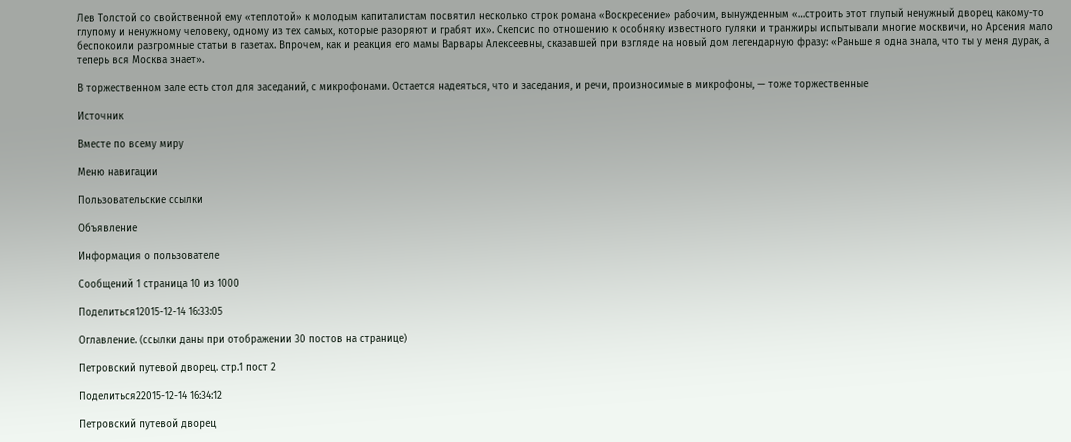Лев Толстой со свойственной ему «теплотой» к молодым капиталистам посвятил несколько строк романа «Воскресение» рабочим, вынужденным «…строить этот глупый ненужный дворец какому-то глупому и ненужному человеку, одному из тех самых, которые разоряют и грабят их». Скепсис по отношению к особняку известного гуляки и транжиры испытывали многие москвичи, но Арсения мало беспокоили разгромные статьи в газетах. Впрочем, как и реакция его мамы Варвары Алексеевны, сказавшей при взгляде на новый дом легендарную фразу: «Раньше я одна знала, что ты у меня дурак, а теперь вся Москва знает».

В торжественном зале есть стол для заседаний, с микрофонами. Остается надеяться, что и заседания, и речи, произносимые в микрофоны, — тоже торжественные

Источник

Вместе по всему миру

Меню навигации

Пользовательские ссылки

Объявление

Информация о пользователе

Сообщений 1 страница 10 из 1000

Поделиться12015-12-14 16:33:05

Оглавление. (ссылки даны при отображении 30 постов на странице)

Петровский путевой дворец. стр.1 пост 2

Поделиться22015-12-14 16:34:12

Петровский путевой дворец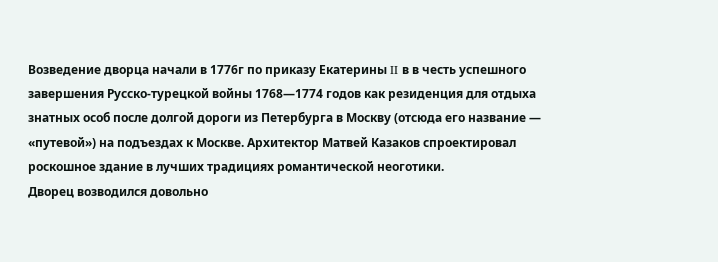Возведение дворца начали в 1776г по приказу Екатерины II в в честь успешного завершения Русско-турецкой войны 1768—1774 годов как резиденция для отдыха знатных особ после долгой дороги из Петербурга в Москву (отсюда его название — «путевой») на подъездах к Москве. Архитектор Матвей Казаков спроектировал роскошное здание в лучших традициях романтической неоготики.
Дворец возводился довольно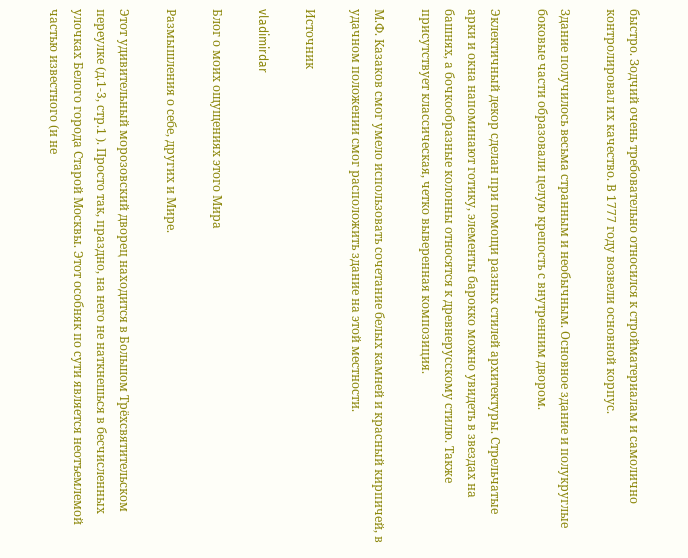быстро. Зодчий очень требовательно относился к стройматериалам и самолично контролировал их качество. В 1777 году возвели основной корпус.

Здание получилось весьма странным и необычным. Основное здание и полукруглые боковые части образовали целую крепость с внутренним двором.

Эклектичный декор сделан при помощи разных стилей архитектуры. Стрельчатые арки и окна напоминают готику, элементы барокко можно увидеть в звездах на башнях, а бочкообразные колонны относятся к древнерусскому стилю. Также присутствует классическая, четко выверенная композиция.

М.Ф. Казаков смог умело использовать сочетание белых камней и красный кирпичей, в удачном положении смог расположить здание на этой местности.

Источник

vladimirdar

Блог о моих ощущениях этого Мира

Размышления о себе, других и Мире.

Этот удивительный морозовский дворец находится в Большом Трёхсвятительском переулке (д.1-3, стр.1 ). Просто так, праздно, на него не наткнешься в бесчисленных улочках Белого города Старой Москвы. Этот особняк по сути является неотъемлемой частью известного (и не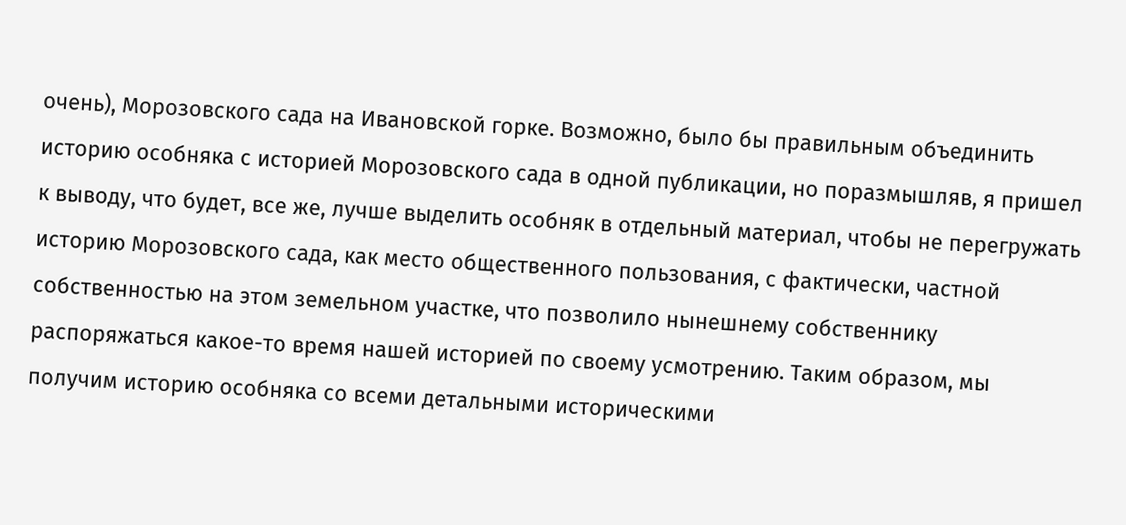очень), Морозовского сада на Ивановской горке. Возможно, было бы правильным объединить историю особняка с историей Морозовского сада в одной публикации, но поразмышляв, я пришел к выводу, что будет, все же, лучше выделить особняк в отдельный материал, чтобы не перегружать историю Морозовского сада, как место общественного пользования, с фактически, частной собственностью на этом земельном участке, что позволило нынешнему собственнику распоряжаться какое-то время нашей историей по своему усмотрению. Таким образом, мы получим историю особняка со всеми детальными историческими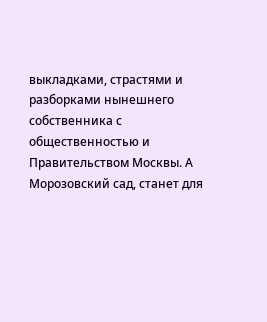выкладками, страстями и разборками нынешнего собственника с общественностью и Правительством Москвы. А Морозовский сад, станет для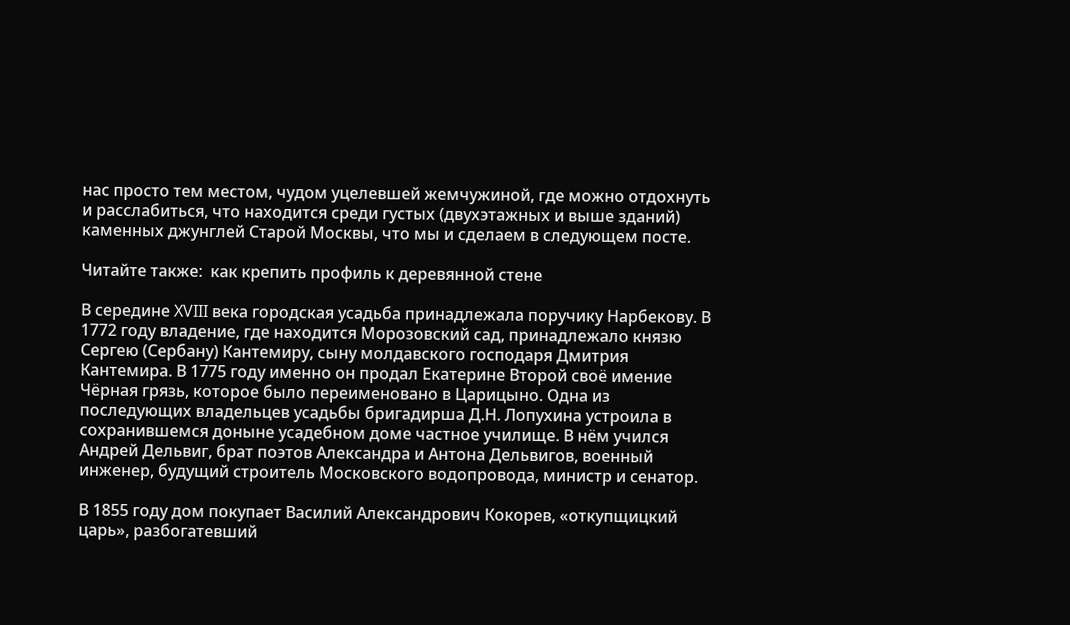нас просто тем местом, чудом уцелевшей жемчужиной, где можно отдохнуть и расслабиться, что находится среди густых (двухэтажных и выше зданий) каменных джунглей Старой Москвы, что мы и сделаем в следующем посте.

Читайте также:  как крепить профиль к деревянной стене

В середине XVIII века городская усадьба принадлежала поручику Нарбекову. В 1772 году владение, где находится Морозовский сад, принадлежало князю Сергею (Сербану) Кантемиру, сыну молдавского господаря Дмитрия Кантемира. В 1775 году именно он продал Екатерине Второй своё имение Чёрная грязь, которое было переименовано в Царицыно. Одна из последующих владельцев усадьбы бригадирша Д.Н. Лопухина устроила в сохранившемся доныне усадебном доме частное училище. В нём учился Андрей Дельвиг, брат поэтов Александра и Антона Дельвигов, военный инженер, будущий строитель Московского водопровода, министр и сенатор.

В 1855 году дом покупает Василий Александрович Кокорев, «откупщицкий царь», разбогатевший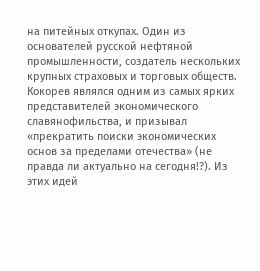на питейных откупах. Один из основателей русской нефтяной промышленности, создатель нескольких крупных страховых и торговых обществ. Кокорев являлся одним из самых ярких представителей экономического славянофильства, и призывал «прекратить поиски экономических основ за пределами отечества» (не правда ли актуально на сегодня!?). Из этих идей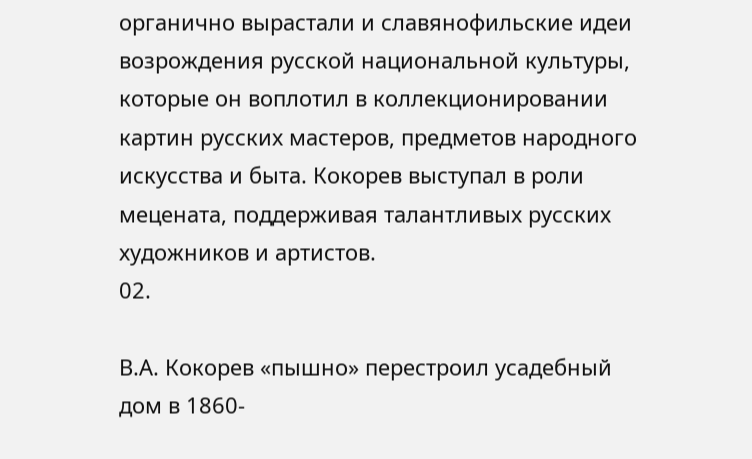органично вырастали и славянофильские идеи возрождения русской национальной культуры, которые он воплотил в коллекционировании картин русских мастеров, предметов народного искусства и быта. Кокорев выступал в роли мецената, поддерживая талантливых русских художников и артистов.
02.

В.А. Кокорев «пышно» перестроил усадебный дом в 1860-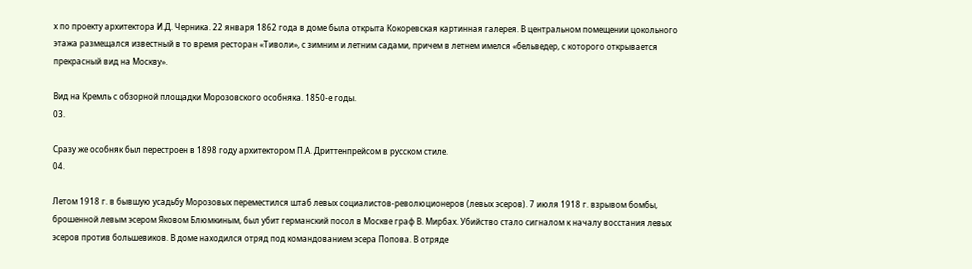х по проекту архитектора И.Д. Черника. 22 января 1862 года в доме была открыта Кокоревская картинная галерея. В центральном помещении цокольного этажа размещался известный в то время ресторан «Тиволи», с зимним и летним садами, причем в летнем имелся «бельведер, с которого открывается прекрасный вид на Москву».

Вид на Кремль с обзорной площадки Морозовского особняка. 1850-е годы.
03.

Сразу же особняк был перестроен в 1898 году архитектором П.А. Дриттенпрейсом в русском стиле.
04.

Летом 1918 г. в бывшую усадьбу Морозовых переместился штаб левых социалистов-революционеров (левых эсеров). 7 июля 1918 г. взрывом бомбы, брошенной левым эсером Яковом Блюмкиным, был убит германский посол в Москве граф В. Мирбах. Убийство стало сигналом к началу восстания левых эсеров против большевиков. В доме находился отряд под командованием эсера Попова. В отряде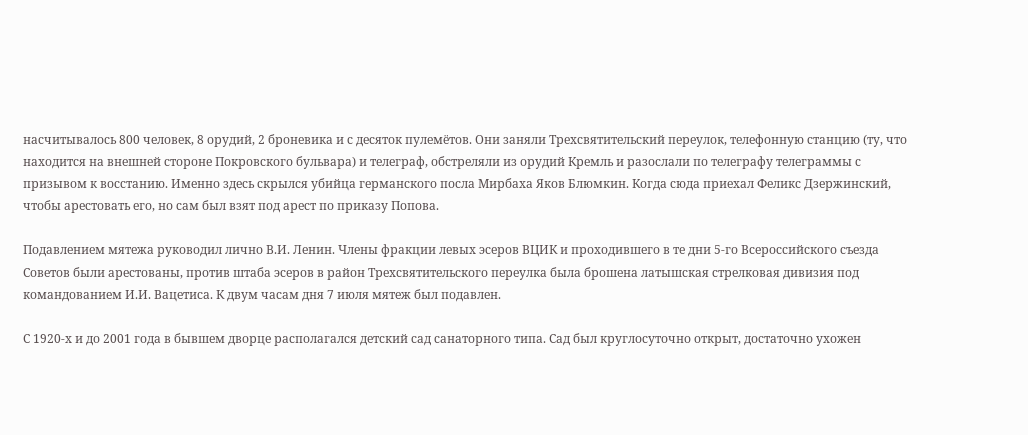насчитывалось 800 человек, 8 орудий, 2 броневика и с десяток пулемётов. Они заняли Трехсвятительский переулок, телефонную станцию (ту, что находится на внешней стороне Покровского бульвара) и телеграф, обстреляли из орудий Кремль и разослали по телеграфу телеграммы с призывом к восстанию. Именно здесь скрылся убийца германского посла Мирбаха Яков Блюмкин. Когда сюда приехал Феликс Дзержинский, чтобы арестовать его, но сам был взят под арест по приказу Попова.

Подавлением мятежа руководил лично В.И. Ленин. Члены фракции левых эсеров ВЦИК и проходившего в те дни 5-го Всероссийского съезда Советов были арестованы, против штаба эсеров в район Трехсвятительского переулка была брошена латышская стрелковая дивизия под командованием И.И. Вацетиса. К двум часам дня 7 июля мятеж был подавлен.

С 1920-х и до 2001 года в бывшем дворце располагался детский сад санаторного типа. Сад был круглосуточно открыт, достаточно ухожен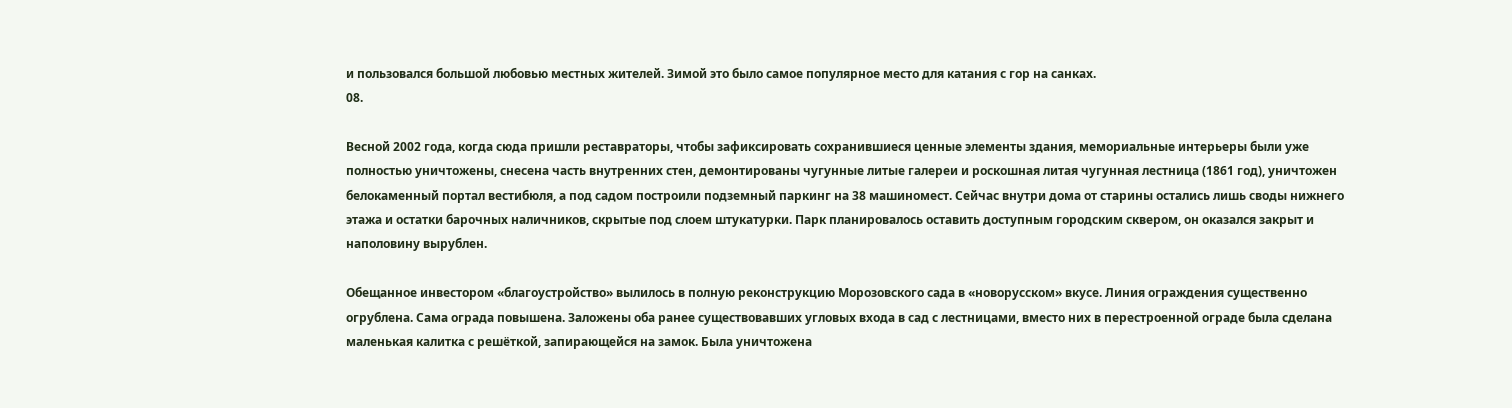и пользовался большой любовью местных жителей. Зимой это было самое популярное место для катания с гор на санках.
08.

Весной 2002 года, когда сюда пришли реставраторы, чтобы зафиксировать сохранившиеся ценные элементы здания, мемориальные интерьеры были уже полностью уничтожены, снесена часть внутренних стен, демонтированы чугунные литые галереи и роскошная литая чугунная лестница (1861 год), уничтожен белокаменный портал вестибюля, а под садом построили подземный паркинг на 38 машиномест. Сейчас внутри дома от старины остались лишь своды нижнего этажа и остатки барочных наличников, скрытые под слоем штукатурки. Парк планировалось оставить доступным городским сквером, он оказался закрыт и наполовину вырублен.

Обещанное инвестором «благоустройство» вылилось в полную реконструкцию Морозовского сада в «новорусском» вкусе. Линия ограждения существенно огрублена. Сама ограда повышена. Заложены оба ранее существовавших угловых входа в сад с лестницами, вместо них в перестроенной ограде была сделана маленькая калитка с решёткой, запирающейся на замок. Была уничтожена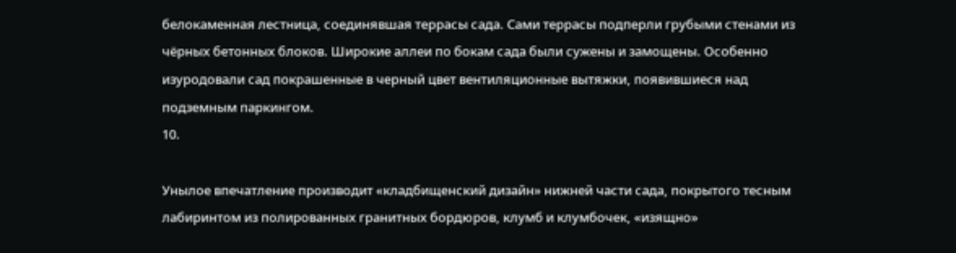белокаменная лестница, соединявшая террасы сада. Сами террасы подперли грубыми стенами из чёрных бетонных блоков. Широкие аллеи по бокам сада были сужены и замощены. Особенно изуродовали сад покрашенные в черный цвет вентиляционные вытяжки, появившиеся над подземным паркингом.
10.

Унылое впечатление производит «кладбищенский дизайн» нижней части сада, покрытого тесным лабиринтом из полированных гранитных бордюров, клумб и клумбочек, «изящно»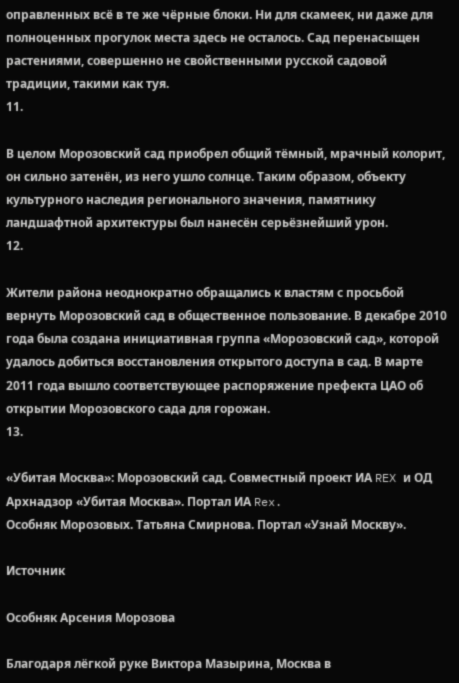оправленных всё в те же чёрные блоки. Ни для скамеек, ни даже для полноценных прогулок места здесь не осталось. Сад перенасыщен растениями, совершенно не свойственными русской садовой традиции, такими как туя.
11.

В целом Морозовский сад приобрел общий тёмный, мрачный колорит, он сильно затенён, из него ушло солнце. Таким образом, объекту культурного наследия регионального значения, памятнику ландшафтной архитектуры был нанесён серьёзнейший урон.
12.

Жители района неоднократно обращались к властям с просьбой вернуть Морозовский сад в общественное пользование. В декабре 2010 года была создана инициативная группа «Морозовский сад», которой удалось добиться восстановления открытого доступа в сад. В марте 2011 года вышло соответствующее распоряжение префекта ЦАО об открытии Морозовского сада для горожан.
13.

«Убитая Москва»: Морозовский сад. Совместный проект ИА REX и ОД Архнадзор «Убитая Москва». Портал ИА Rex.
Особняк Морозовых. Татьяна Смирнова. Портал «Узнай Москву».

Источник

Особняк Арсения Морозова

Благодаря лёгкой руке Виктора Мазырина, Москва в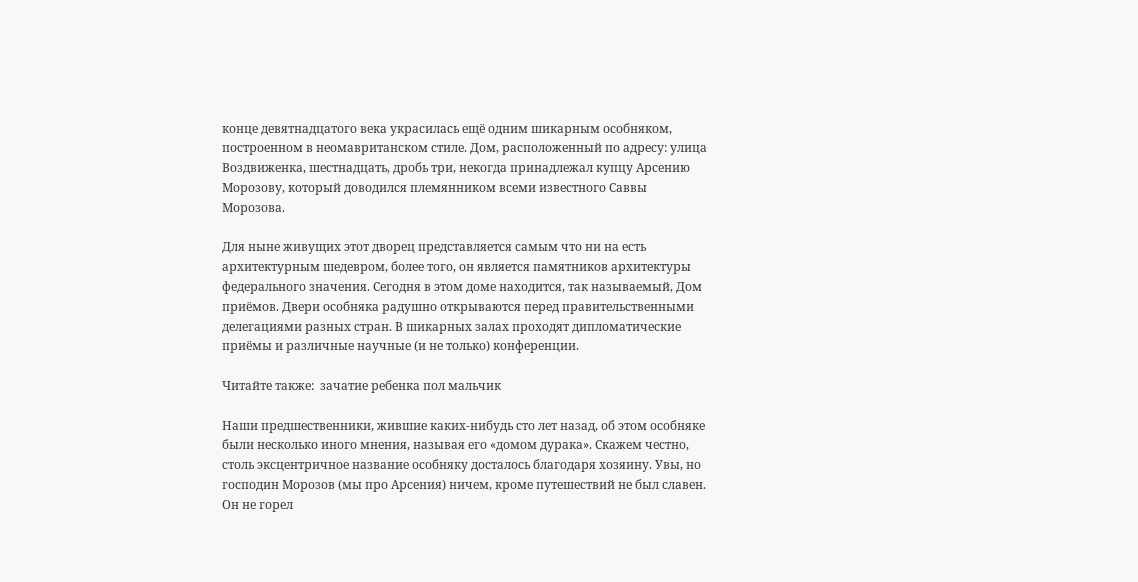конце девятнадцатого века украсилась ещё одним шикарным особняком, построенном в неомавританском стиле. Дом, расположенный по адресу: улица Воздвиженка, шестнадцать, дробь три, некогда принадлежал купцу Арсению Морозову, который доводился племянником всеми известного Саввы Морозова.

Для ныне живущих этот дворец представляется самым что ни на есть архитектурным шедевром, более того, он является памятников архитектуры федерального значения. Сегодня в этом доме находится, так называемый, Дом приёмов. Двери особняка радушно открываются перед правительственными делегациями разных стран. В шикарных залах проходят дипломатические приёмы и различные научные (и не только) конференции.

Читайте также:  зачатие ребенка пол мальчик

Наши предшественники, жившие каких-нибудь сто лет назад, об этом особняке были несколько иного мнения, называя его «домом дурака». Скажем честно, столь эксцентричное название особняку досталось благодаря хозяину. Увы, но господин Морозов (мы про Арсения) ничем, кроме путешествий не был славен. Он не горел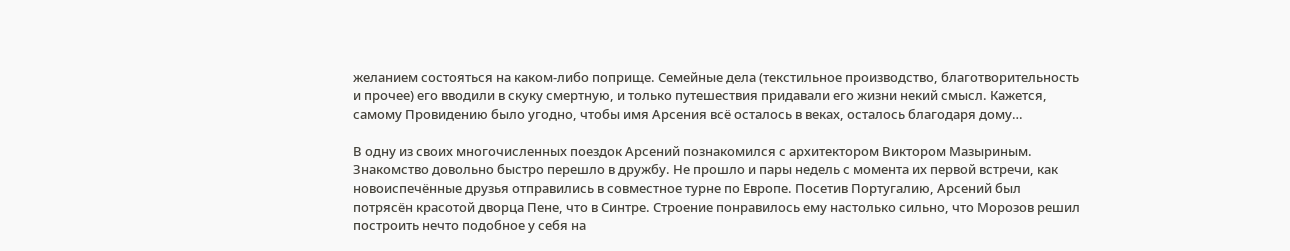желанием состояться на каком-либо поприще. Семейные дела (текстильное производство, благотворительность и прочее) его вводили в скуку смертную, и только путешествия придавали его жизни некий смысл. Кажется, самому Провидению было угодно, чтобы имя Арсения всё осталось в веках, осталось благодаря дому…

В одну из своих многочисленных поездок Арсений познакомился с архитектором Виктором Мазыриным. Знакомство довольно быстро перешло в дружбу. Не прошло и пары недель с момента их первой встречи, как новоиспечённые друзья отправились в совместное турне по Европе. Посетив Португалию, Арсений был потрясён красотой дворца Пене, что в Синтре. Строение понравилось ему настолько сильно, что Морозов решил построить нечто подобное у себя на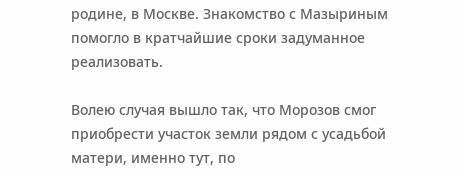родине, в Москве. Знакомство с Мазыриным помогло в кратчайшие сроки задуманное реализовать.

Волею случая вышло так, что Морозов смог приобрести участок земли рядом с усадьбой матери, именно тут, по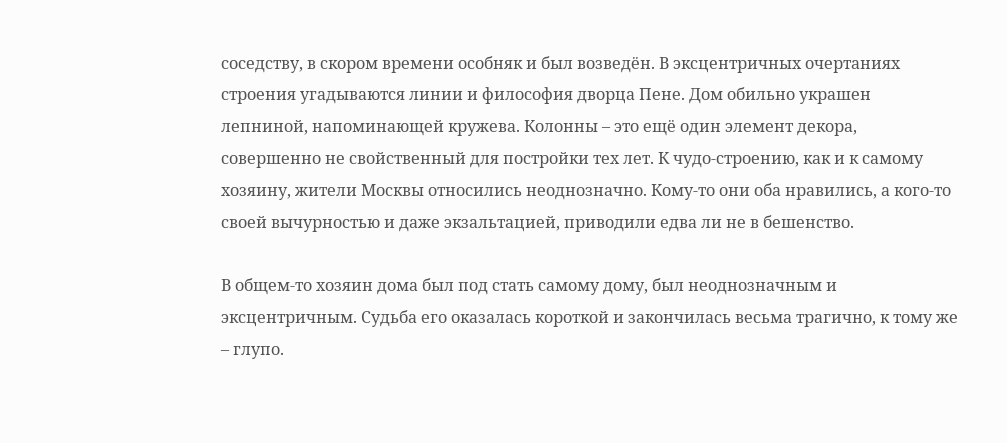соседству, в скором времени особняк и был возведён. В эксцентричных очертаниях строения угадываются линии и философия дворца Пене. Дом обильно украшен лепниной, напоминающей кружева. Колонны – это ещё один элемент декора, совершенно не свойственный для постройки тех лет. К чудо-строению, как и к самому хозяину, жители Москвы относились неоднозначно. Кому-то они оба нравились, а кого-то своей вычурностью и даже экзальтацией, приводили едва ли не в бешенство.

В общем-то хозяин дома был под стать самому дому, был неоднозначным и эксцентричным. Судьба его оказалась короткой и закончилась весьма трагично, к тому же – глупо.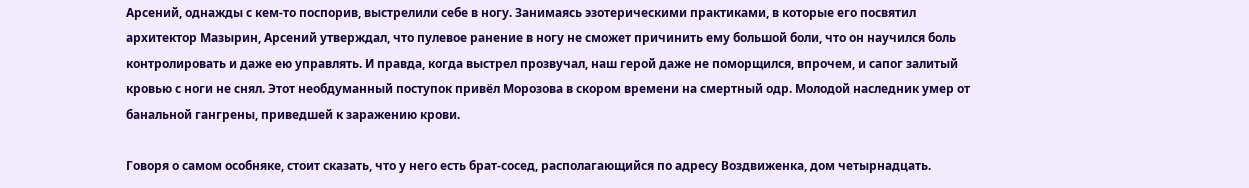Арсений, однажды с кем-то поспорив, выстрелили себе в ногу. Занимаясь эзотерическими практиками, в которые его посвятил архитектор Мазырин, Арсений утверждал, что пулевое ранение в ногу не сможет причинить ему большой боли, что он научился боль контролировать и даже ею управлять. И правда, когда выстрел прозвучал, наш герой даже не поморщился, впрочем, и сапог залитый кровью с ноги не снял. Этот необдуманный поступок привёл Морозова в скором времени на смертный одр. Молодой наследник умер от банальной гангрены, приведшей к заражению крови.

Говоря о самом особняке, стоит сказать, что у него есть брат-сосед, располагающийся по адресу Воздвиженка, дом четырнадцать.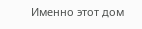Именно этот дом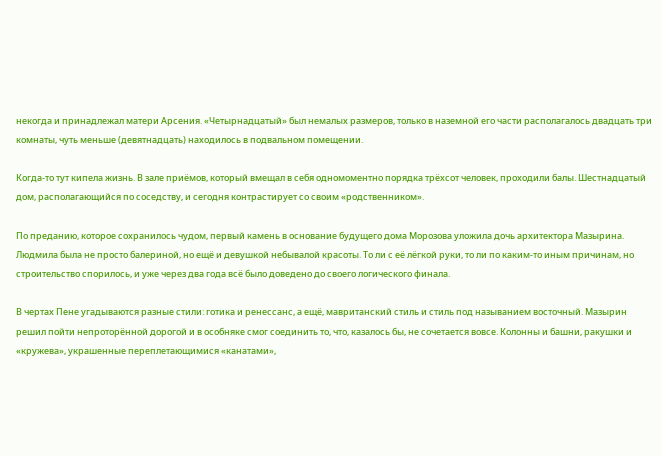некогда и принадлежал матери Арсения. «Четырнадцатый» был немалых размеров, только в наземной его части располагалось двадцать три комнаты, чуть меньше (девятнадцать) находилось в подвальном помещении.

Когда-то тут кипела жизнь. В зале приёмов, который вмещал в себя одномоментно порядка трёхсот человек, проходили балы. Шестнадцатый дом, располагающийся по соседству, и сегодня контрастирует со своим «родственником».

По преданию, которое сохранилось чудом, первый камень в основание будущего дома Морозова уложила дочь архитектора Мазырина. Людмила была не просто балериной, но ещё и девушкой небывалой красоты. То ли с её лёгкой руки, то ли по каким-то иным причинам, но строительство спорилось, и уже через два года всё было доведено до своего логического финала.

В чертах Пене угадываются разные стили: готика и ренессанс, а ещё, мавританский стиль и стиль под называнием восточный. Мазырин решил пойти непроторённой дорогой и в особняке смог соединить то, что, казалось бы, не сочетается вовсе. Колонны и башни, ракушки и «кружева», украшенные переплетающимися «канатами»,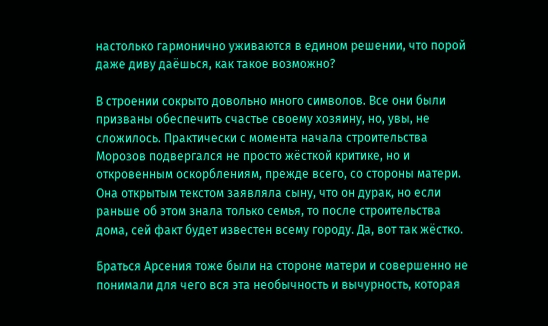настолько гармонично уживаются в едином решении, что порой даже диву даёшься, как такое возможно?

В строении сокрыто довольно много символов. Все они были призваны обеспечить счастье своему хозяину, но, увы, не сложилось. Практически с момента начала строительства Морозов подвергался не просто жёсткой критике, но и откровенным оскорблениям, прежде всего, со стороны матери. Она открытым текстом заявляла сыну, что он дурак, но если раньше об этом знала только семья, то после строительства дома, сей факт будет известен всему городу. Да, вот так жёстко.

Браться Арсения тоже были на стороне матери и совершенно не понимали для чего вся эта необычность и вычурность, которая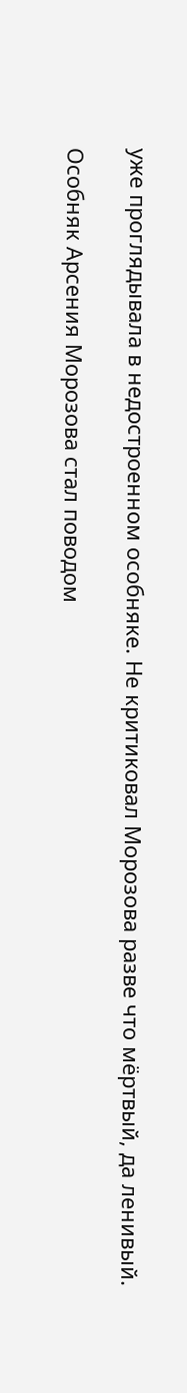уже проглядывала в недостроенном особняке. Не критиковал Морозова разве что мёртвый, да ленивый.

Особняк Арсения Морозова стал поводом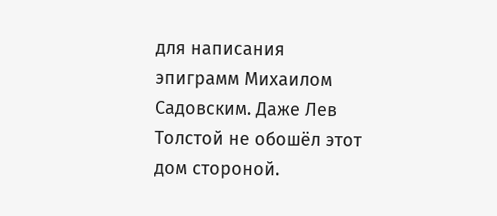для написания эпиграмм Михаилом Садовским. Даже Лев Толстой не обошёл этот дом стороной.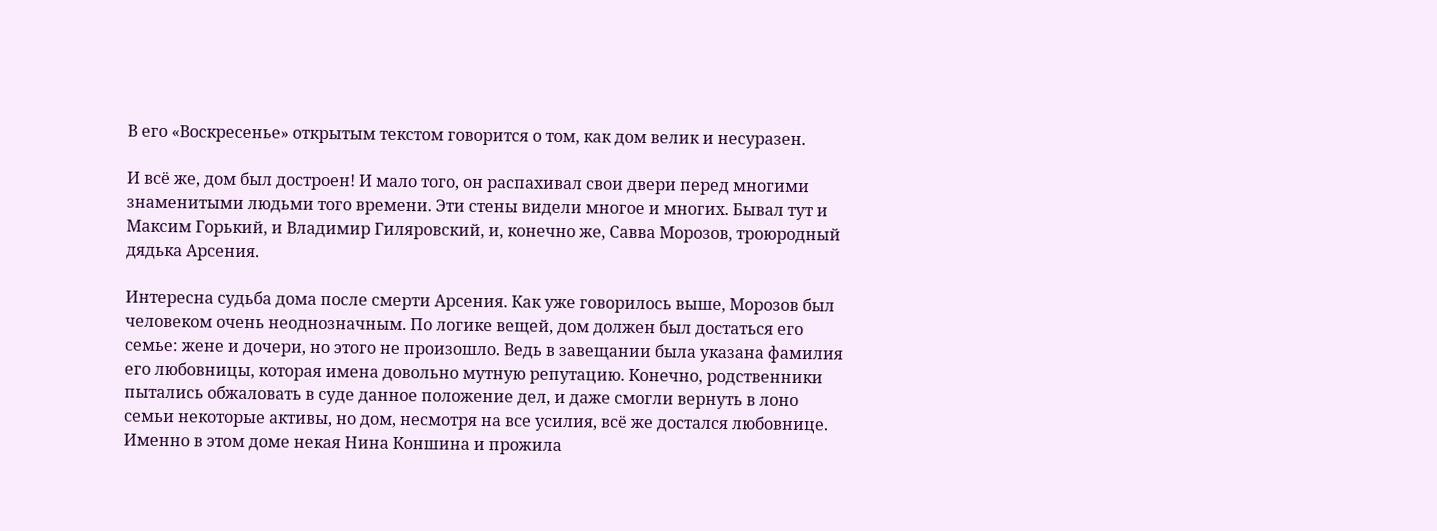В его «Воскресенье» открытым текстом говорится о том, как дом велик и несуразен.

И всё же, дом был достроен! И мало того, он распахивал свои двери перед многими знаменитыми людьми того времени. Эти стены видели многое и многих. Бывал тут и Максим Горький, и Владимир Гиляровский, и, конечно же, Савва Морозов, троюродный дядька Арсения.

Интересна судьба дома после смерти Арсения. Как уже говорилось выше, Морозов был человеком очень неоднозначным. По логике вещей, дом должен был достаться его семье: жене и дочери, но этого не произошло. Ведь в завещании была указана фамилия его любовницы, которая имена довольно мутную репутацию. Конечно, родственники пытались обжаловать в суде данное положение дел, и даже смогли вернуть в лоно семьи некоторые активы, но дом, несмотря на все усилия, всё же достался любовнице. Именно в этом доме некая Нина Коншина и прожила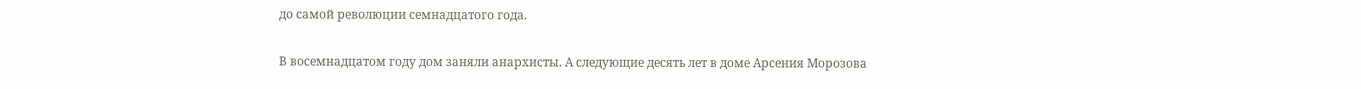до самой революции семнадцатого года.

В восемнадцатом году дом заняли анархисты. А следующие десять лет в доме Арсения Морозова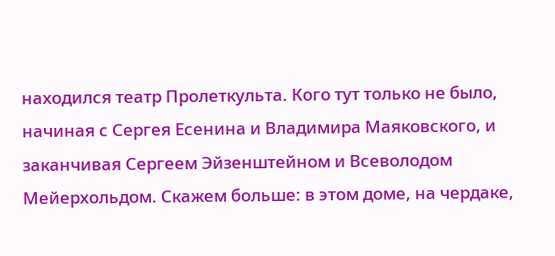находился театр Пролеткульта. Кого тут только не было, начиная с Сергея Есенина и Владимира Маяковского, и заканчивая Сергеем Эйзенштейном и Всеволодом Мейерхольдом. Скажем больше: в этом доме, на чердаке,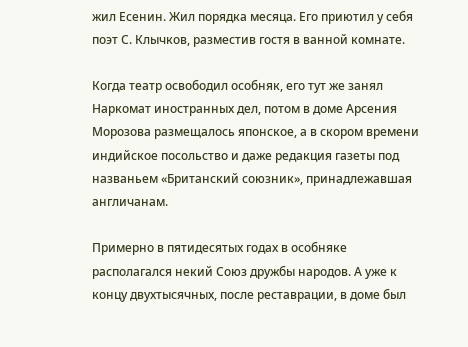жил Есенин. Жил порядка месяца. Его приютил у себя поэт С. Клычков, разместив гостя в ванной комнате.

Когда театр освободил особняк, его тут же занял Наркомат иностранных дел, потом в доме Арсения Морозова размещалось японское, а в скором времени индийское посольство и даже редакция газеты под названьем «Британский союзник», принадлежавшая англичанам.

Примерно в пятидесятых годах в особняке располагался некий Союз дружбы народов. А уже к концу двухтысячных, после реставрации, в доме был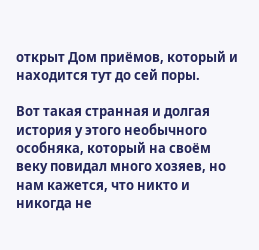открыт Дом приёмов, который и находится тут до сей поры.

Вот такая странная и долгая история у этого необычного особняка, который на своём веку повидал много хозяев, но нам кажется, что никто и никогда не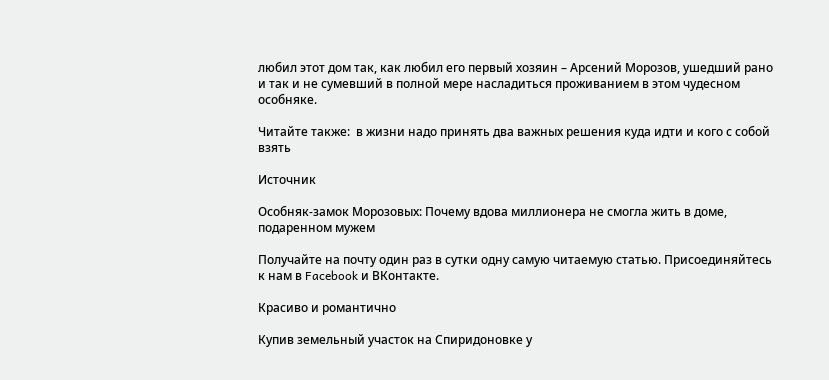любил этот дом так, как любил его первый хозяин – Арсений Морозов, ушедший рано и так и не сумевший в полной мере насладиться проживанием в этом чудесном особняке.

Читайте также:  в жизни надо принять два важных решения куда идти и кого с собой взять

Источник

Особняк-замок Морозовых: Почему вдова миллионера не смогла жить в доме, подаренном мужем

Получайте на почту один раз в сутки одну самую читаемую статью. Присоединяйтесь к нам в Facebook и ВКонтакте.

Красиво и романтично

Купив земельный участок на Спиридоновке у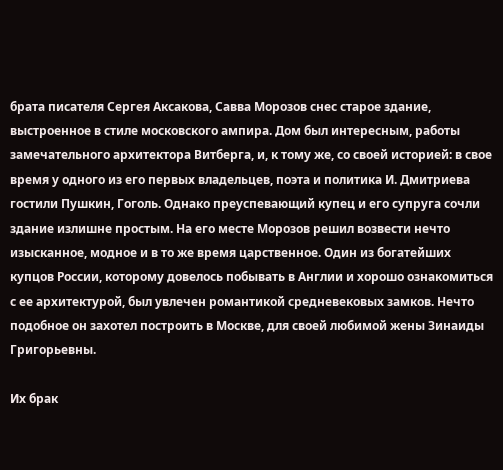брата писателя Сергея Аксакова, Савва Морозов снес старое здание, выстроенное в стиле московского ампира. Дом был интересным, работы замечательного архитектора Витберга, и, к тому же, со своей историей: в свое время у одного из его первых владельцев, поэта и политика И. Дмитриева гостили Пушкин, Гоголь. Однако преуспевающий купец и его супруга сочли здание излишне простым. На его месте Морозов решил возвести нечто изысканное, модное и в то же время царственное. Один из богатейших купцов России, которому довелось побывать в Англии и хорошо ознакомиться с ее архитектурой, был увлечен романтикой средневековых замков. Нечто подобное он захотел построить в Москве, для своей любимой жены Зинаиды Григорьевны.

Их брак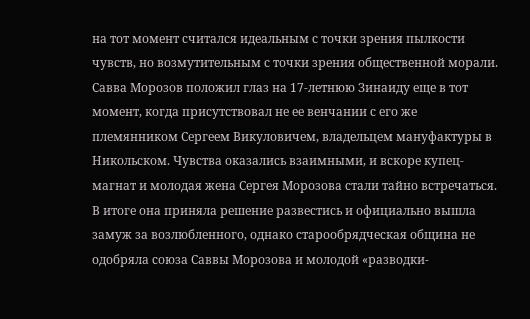на тот момент считался идеальным с точки зрения пылкости чувств, но возмутительным с точки зрения общественной морали. Савва Морозов положил глаз на 17-летнюю Зинаиду еще в тот момент, когда присутствовал не ее венчании с его же племянником Сергеем Викуловичем, владельцем мануфактуры в Никольском. Чувства оказались взаимными, и вскоре купец-магнат и молодая жена Сергея Морозова стали тайно встречаться. В итоге она приняла решение развестись и официально вышла замуж за возлюбленного, однако старообрядческая община не одобряла союза Саввы Морозова и молодой «разводки-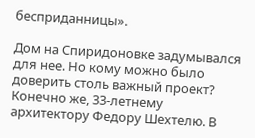бесприданницы».

Дом на Спиридоновке задумывался для нее. Но кому можно было доверить столь важный проект? Конечно же, 33-летнему архитектору Федору Шехтелю. В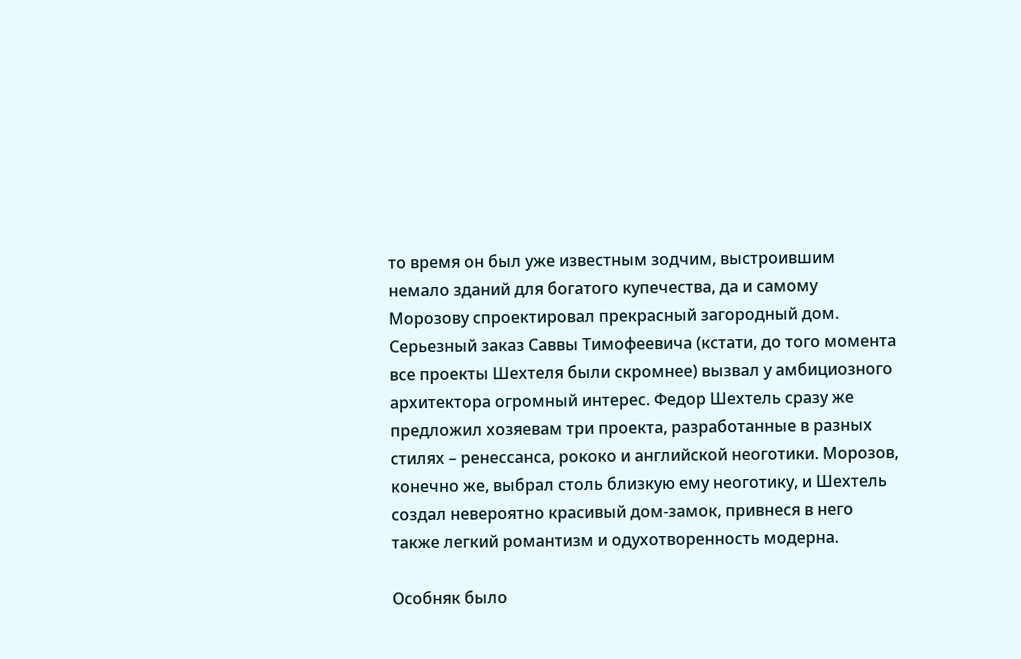то время он был уже известным зодчим, выстроившим немало зданий для богатого купечества, да и самому Морозову спроектировал прекрасный загородный дом. Серьезный заказ Саввы Тимофеевича (кстати, до того момента все проекты Шехтеля были скромнее) вызвал у амбициозного архитектора огромный интерес. Федор Шехтель сразу же предложил хозяевам три проекта, разработанные в разных стилях – ренессанса, рококо и английской неоготики. Морозов, конечно же, выбрал столь близкую ему неоготику, и Шехтель создал невероятно красивый дом-замок, привнеся в него также легкий романтизм и одухотворенность модерна.

Особняк было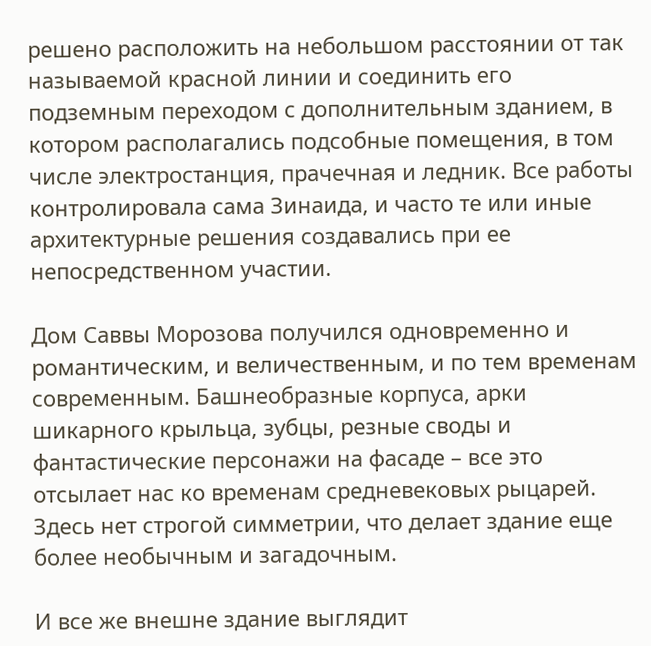решено расположить на небольшом расстоянии от так называемой красной линии и соединить его подземным переходом с дополнительным зданием, в котором располагались подсобные помещения, в том числе электростанция, прачечная и ледник. Все работы контролировала сама Зинаида, и часто те или иные архитектурные решения создавались при ее непосредственном участии.

Дом Саввы Морозова получился одновременно и романтическим, и величественным, и по тем временам современным. Башнеобразные корпуса, арки шикарного крыльца, зубцы, резные своды и фантастические персонажи на фасаде – все это отсылает нас ко временам средневековых рыцарей. Здесь нет строгой симметрии, что делает здание еще более необычным и загадочным.

И все же внешне здание выглядит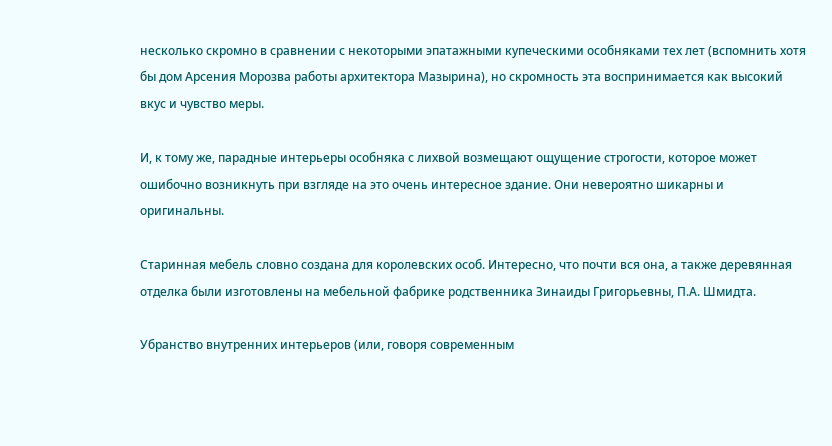несколько скромно в сравнении с некоторыми эпатажными купеческими особняками тех лет (вспомнить хотя бы дом Арсения Морозва работы архитектора Мазырина), но скромность эта воспринимается как высокий вкус и чувство меры.

И, к тому же, парадные интерьеры особняка с лихвой возмещают ощущение строгости, которое может ошибочно возникнуть при взгляде на это очень интересное здание. Они невероятно шикарны и оригинальны.

Старинная мебель словно создана для королевских особ. Интересно, что почти вся она, а также деревянная отделка были изготовлены на мебельной фабрике родственника Зинаиды Григорьевны, П.А. Шмидта.

Убранство внутренних интерьеров (или, говоря современным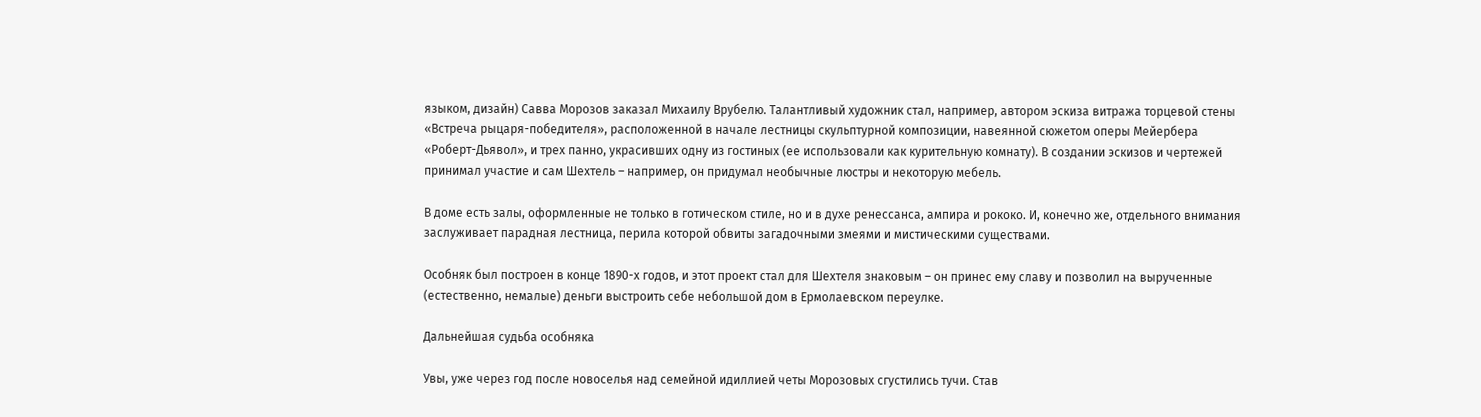языком, дизайн) Савва Морозов заказал Михаилу Врубелю. Талантливый художник стал, например, автором эскиза витража торцевой стены «Встреча рыцаря-победителя», расположенной в начале лестницы скульптурной композиции, навеянной сюжетом оперы Мейербера «Роберт-Дьявол», и трех панно, украсивших одну из гостиных (ее использовали как курительную комнату). В создании эскизов и чертежей принимал участие и сам Шехтель – например, он придумал необычные люстры и некоторую мебель.

В доме есть залы, оформленные не только в готическом стиле, но и в духе ренессанса, ампира и рококо. И, конечно же, отдельного внимания заслуживает парадная лестница, перила которой обвиты загадочными змеями и мистическими существами.

Особняк был построен в конце 1890-х годов, и этот проект стал для Шехтеля знаковым – он принес ему славу и позволил на вырученные (естественно, немалые) деньги выстроить себе небольшой дом в Ермолаевском переулке.

Дальнейшая судьба особняка

Увы, уже через год после новоселья над семейной идиллией четы Морозовых сгустились тучи. Став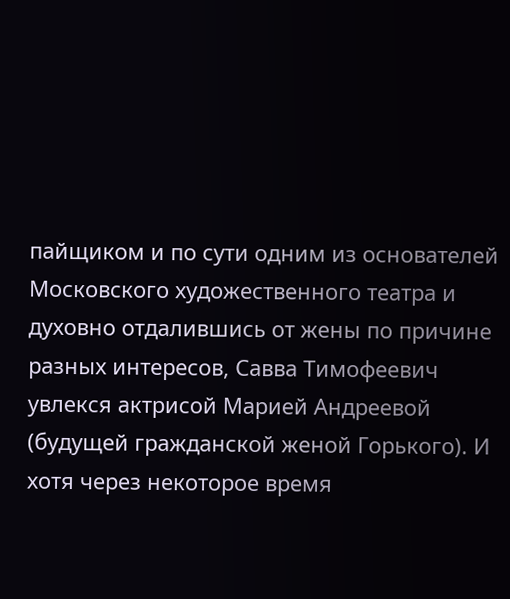пайщиком и по сути одним из основателей Московского художественного театра и духовно отдалившись от жены по причине разных интересов, Савва Тимофеевич увлекся актрисой Марией Андреевой (будущей гражданской женой Горького). И хотя через некоторое время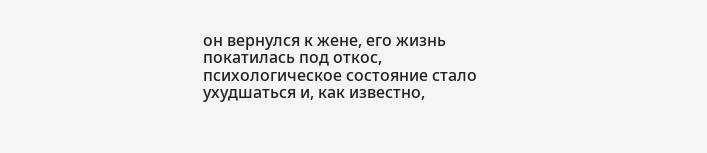он вернулся к жене, его жизнь покатилась под откос, психологическое состояние стало ухудшаться и, как известно,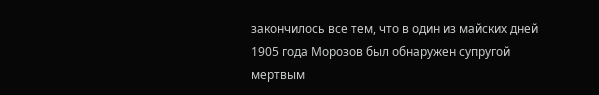закончилось все тем, что в один из майских дней 1905 года Морозов был обнаружен супругой мертвым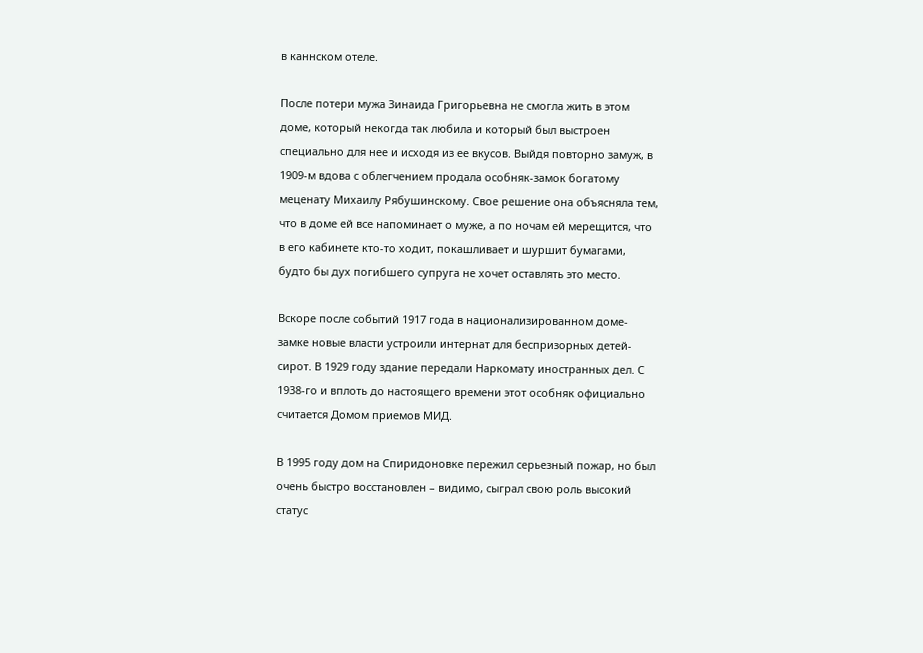в каннском отеле.

После потери мужа Зинаида Григорьевна не смогла жить в этом доме, который некогда так любила и который был выстроен специально для нее и исходя из ее вкусов. Выйдя повторно замуж, в 1909-м вдова с облегчением продала особняк-замок богатому меценату Михаилу Рябушинскому. Свое решение она объясняла тем, что в доме ей все напоминает о муже, а по ночам ей мерещится, что в его кабинете кто-то ходит, покашливает и шуршит бумагами, будто бы дух погибшего супруга не хочет оставлять это место.

Вскоре после событий 1917 года в национализированном доме-замке новые власти устроили интернат для беспризорных детей-сирот. В 1929 году здание передали Наркомату иностранных дел. С 1938-го и вплоть до настоящего времени этот особняк официально считается Домом приемов МИД.

В 1995 году дом на Спиридоновке пережил серьезный пожар, но был очень быстро восстановлен – видимо, сыграл свою роль высокий статус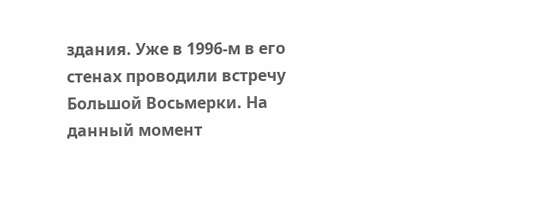здания. Уже в 1996-м в его стенах проводили встречу Большой Восьмерки. На данный момент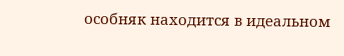особняк находится в идеальном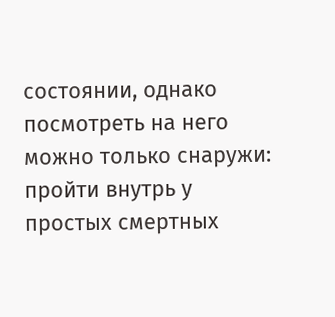состоянии, однако посмотреть на него можно только снаружи: пройти внутрь у простых смертных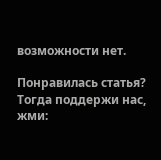возможности нет.

Понравилась статья? Тогда поддержи нас, жми: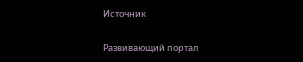Источник

Развивающий портал